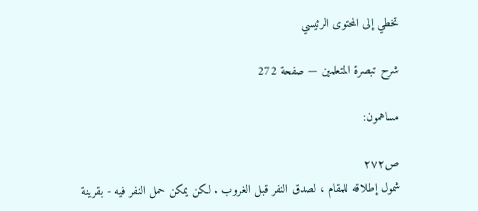تخطي إلى المحتوى الرئيسي

شرح تبصرة المتعلمين — صفحة 272

مساهمون:

ص٢٧٢
شمول إطلاقه للمقام ، لصدق النفر قبل الغروب . لكن يمكن حمل النفر فيه - بقرينة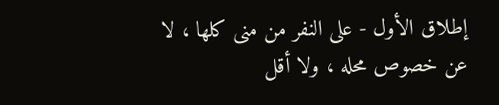إطلاق الأول - على النفر من منى كلها ، لا عن خصوص محله ، ولا أقل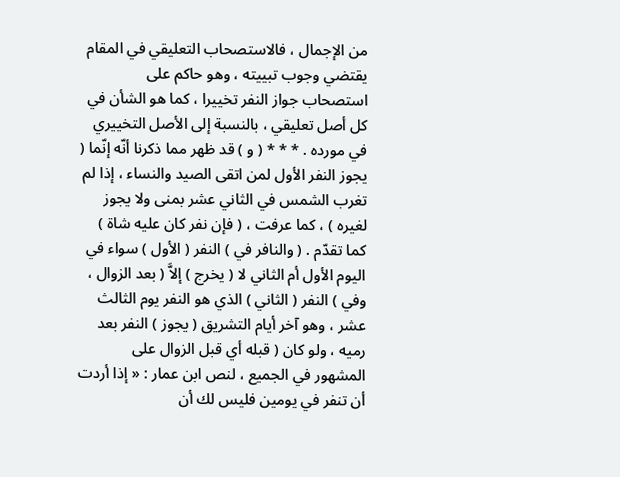من الإجمال ، فالاستصحاب التعليقي في المقام يقتضي وجوب تبييته ، وهو حاكم على استصحاب جواز النفر تخييرا ، كما هو الشأن في كل أصل تعليقي ، بالنسبة إلى الأصل التخييري في مورده . * * * ( و ) قد ظهر مما ذكرنا أنّه إنّما ( يجوز النفر الأول لمن اتقى الصيد والنساء ، إذا لم تغرب الشمس في الثاني عشر بمنى ولا يجوز لغيره ) ، كما عرفت ، ( فإن نفر كان عليه شاة ) كما تقدّم . ( والنافر في ) النفر ( الأول ) سواء في اليوم الأول أم الثاني لا ( يخرج ) إلاَّ ( بعد الزوال ، وفي ) النفر ( الثاني ) الذي هو النفر يوم الثالث عشر ، وهو آخر أيام التشريق ( يجوز ) النفر بعد رميه ، ولو كان ( قبله أي قبل الزوال على المشهور في الجميع ، لنص ابن عمار : « إذا أردت أن تنفر في يومين فليس لك أن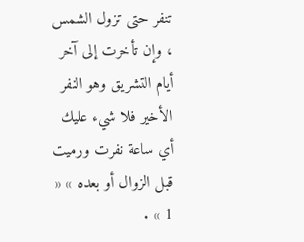تنفر حتى تزول الشمس ، وإن تأخرت إلى آخر أيام التشريق وهو النفر الأخير فلا شيء عليك أي ساعة نفرت ورميت قبل الزوال أو بعده » « 1 » .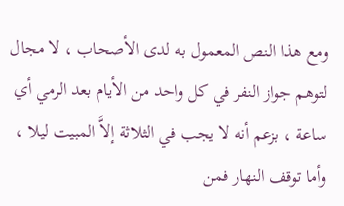ومع هذا النص المعمول به لدى الأصحاب ، لا مجال لتوهم جواز النفر في كل واحد من الأيام بعد الرمي أي ساعة ، بزعم أنه لا يجب في الثلاثة إلاَّ المبيت ليلا ، وأما توقف النهار فمن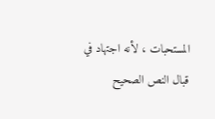المستحبات ، لأنه اجتهاد في قبال النص الصحيح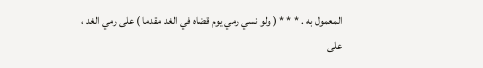المعمول به . * * * ( ولو نسي رمي يوم قضاه في الغد مقدما ) على رمي الغد ، على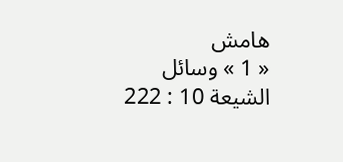هامش
« 1 » وسائل الشيعة 10 : 222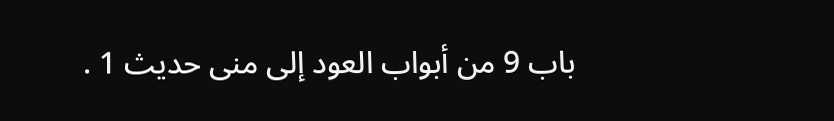باب 9 من أبواب العود إلى منى حديث 1 .